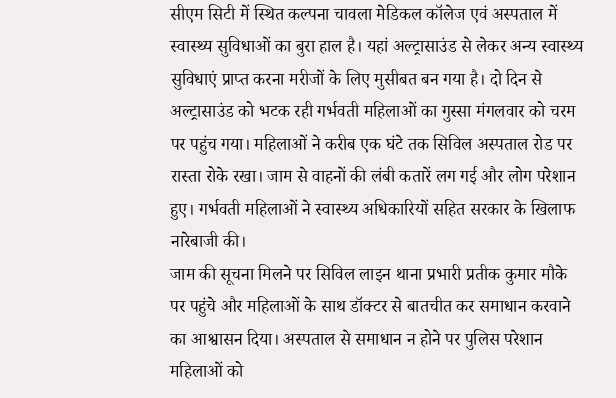सीएम सिटी में स्थित कल्पना चावला मेडिकल कॉलेज एवं अस्पताल में स्वास्थ्य सुविधाओं का बुरा हाल है। यहां अल्ट्रासाउंड से लेकर अन्य स्वास्थ्य सुविधाएं प्राप्त करना मरीजों के लिए मुसीबत बन गया है। दो दिन से अल्ट्रासाउंड को भटक रही गर्भवती महिलाओं का गुस्सा मंगलवार को चरम पर पहुंच गया। महिलाओं ने करीब एक घंटे तक सिविल अस्पताल रोड पर रास्ता रोके रखा। जाम से वाहनों की लंबी कतारें लग गई और लोग परेशान हुए। गर्भवती महिलाओं ने स्वास्थ्य अधिकारियों सहित सरकार के खिलाफ नारेबाजी की।
जाम की सूचना मिलने पर सिविल लाइन थाना प्रभारी प्रतीक कुमार मौके पर पहुंचे और महिलाओं के साथ डॉक्टर से बातचीत कर समाधान करवाने का आश्वासन दिया। अस्पताल से समाधान न होने पर पुलिस परेशान महिलाओं को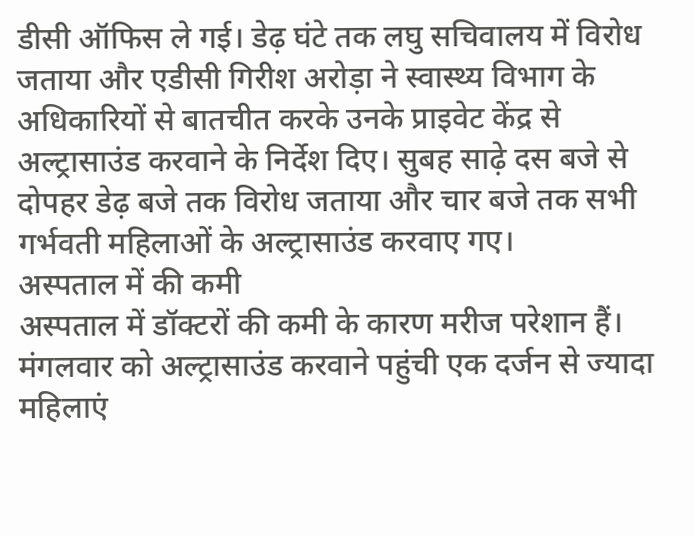डीसी ऑफिस ले गई। डेढ़ घंटे तक लघु सचिवालय में विरोध जताया और एडीसी गिरीश अरोड़ा ने स्वास्थ्य विभाग के अधिकारियों से बातचीत करके उनके प्राइवेट केंद्र से अल्ट्रासाउंड करवाने के निर्देश दिए। सुबह साढ़े दस बजे से दोपहर डेढ़ बजे तक विरोध जताया और चार बजे तक सभी गर्भवती महिलाओं के अल्ट्रासाउंड करवाए गए।
अस्पताल में की कमी
अस्पताल में डॉक्टरों की कमी के कारण मरीज परेशान हैं। मंगलवार को अल्ट्रासाउंड करवाने पहुंची एक दर्जन से ज्यादा महिलाएं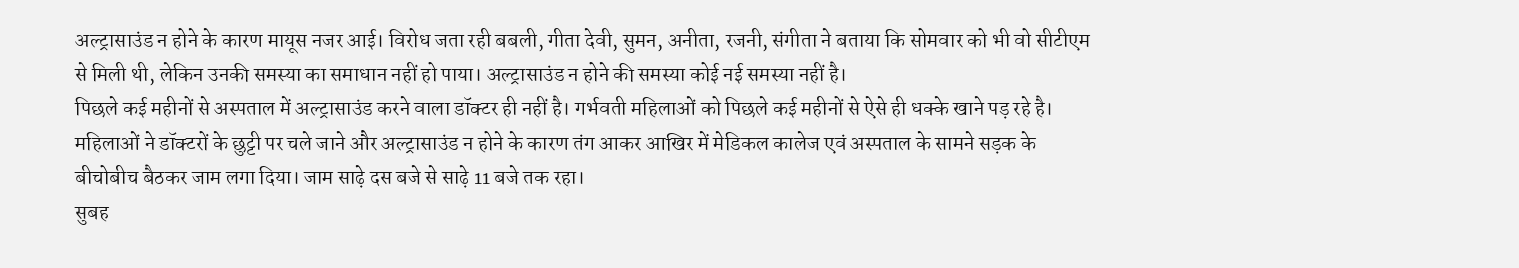अल्ट्रासाउंड न होने के कारण मायूस नजर आई। विरोध जता रही बबली, गीता देवी, सुमन, अनीता, रजनी, संगीता ने बताया कि सोमवार को भी वो सीटीएम से मिली थी, लेकिन उनकी समस्या का समाधान नहीं हो पाया। अल्ट्रासाउंड न होने की समस्या कोई नई समस्या नहीं है।
पिछले कई महीनों से अस्पताल में अल्ट्रासाउंड करने वाला डॉक्टर ही नहीं है। गर्भवती महिलाओं को पिछले कई महीनों से ऐसे ही धक्के खाने पड़ रहे है। महिलाओं ने डॉक्टरों के छुट्टी पर चले जाने और अल्ट्रासाउंड न होने के कारण तंग आकर आखिर में मेडिकल कालेज एवं अस्पताल के सामने सड़क के बीचोबीच बैठकर जाम लगा दिया। जाम साढ़े दस बजे से साढ़े 11 बजे तक रहा।
सुबह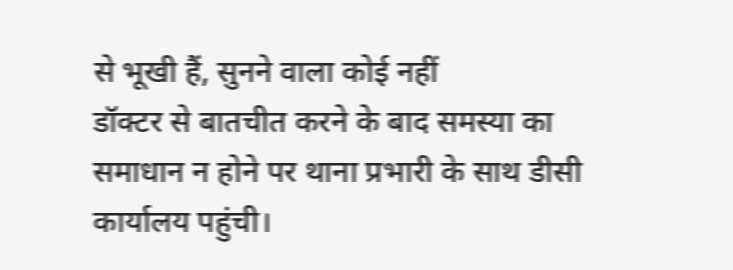से भूखी हैं, सुनने वाला कोई नहीं
डॉक्टर से बातचीत करने के बाद समस्या का समाधान न होने पर थाना प्रभारी के साथ डीसी कार्यालय पहुंची।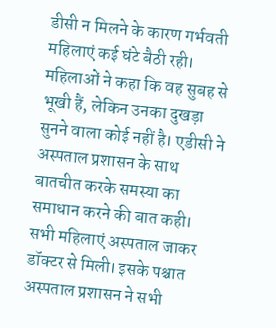डीसी न मिलने के कारण गर्भवती महिलाएं कई घंटे बैठी रही। महिलाओं ने कहा कि वह सुबह से भूखी हैं, लेकिन उनका दुखड़ा सुनने वाला कोई नहीं है। एडीसी ने अस्पताल प्रशासन के साथ बातचीत करके समस्या का समाधान करने की बात कही। सभी महिलाएं अस्पताल जाकर डॉक्टर से मिली। इसके पश्चात अस्पताल प्रशासन ने सभी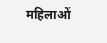महिलाओं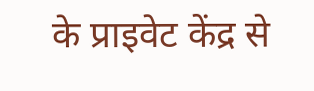के प्राइवेट केंद्र से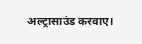अल्ट्रासाउंड करवाए।